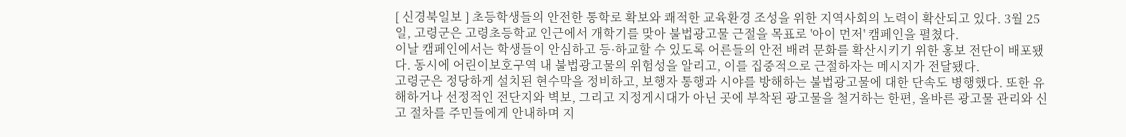[ 신경북일보 ] 초등학생들의 안전한 통학로 확보와 쾌적한 교육환경 조성을 위한 지역사회의 노력이 확산되고 있다. 3월 25일, 고령군은 고령초등학교 인근에서 개학기를 맞아 불법광고물 근절을 목표로 '아이 먼저' 캠페인을 펼쳤다.
이날 캠페인에서는 학생들이 안심하고 등·하교할 수 있도록 어른들의 안전 배려 문화를 확산시키기 위한 홍보 전단이 배포됐다. 동시에 어린이보호구역 내 불법광고물의 위험성을 알리고, 이를 집중적으로 근절하자는 메시지가 전달됐다.
고령군은 정당하게 설치된 현수막을 정비하고, 보행자 통행과 시야를 방해하는 불법광고물에 대한 단속도 병행했다. 또한 유해하거나 선정적인 전단지와 벽보, 그리고 지정게시대가 아닌 곳에 부착된 광고물을 철거하는 한편, 올바른 광고물 관리와 신고 절차를 주민들에게 안내하며 지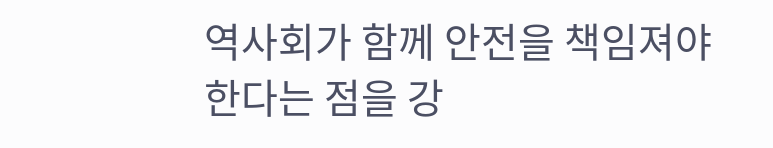역사회가 함께 안전을 책임져야 한다는 점을 강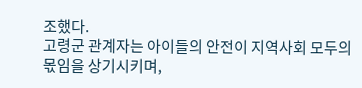조했다.
고령군 관계자는 아이들의 안전이 지역사회 모두의 몫임을 상기시키며,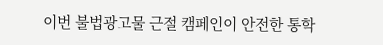이번 불법광고물 근절 캠페인이 안전한 통학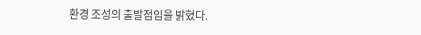환경 조성의 출발점임을 밝혔다.